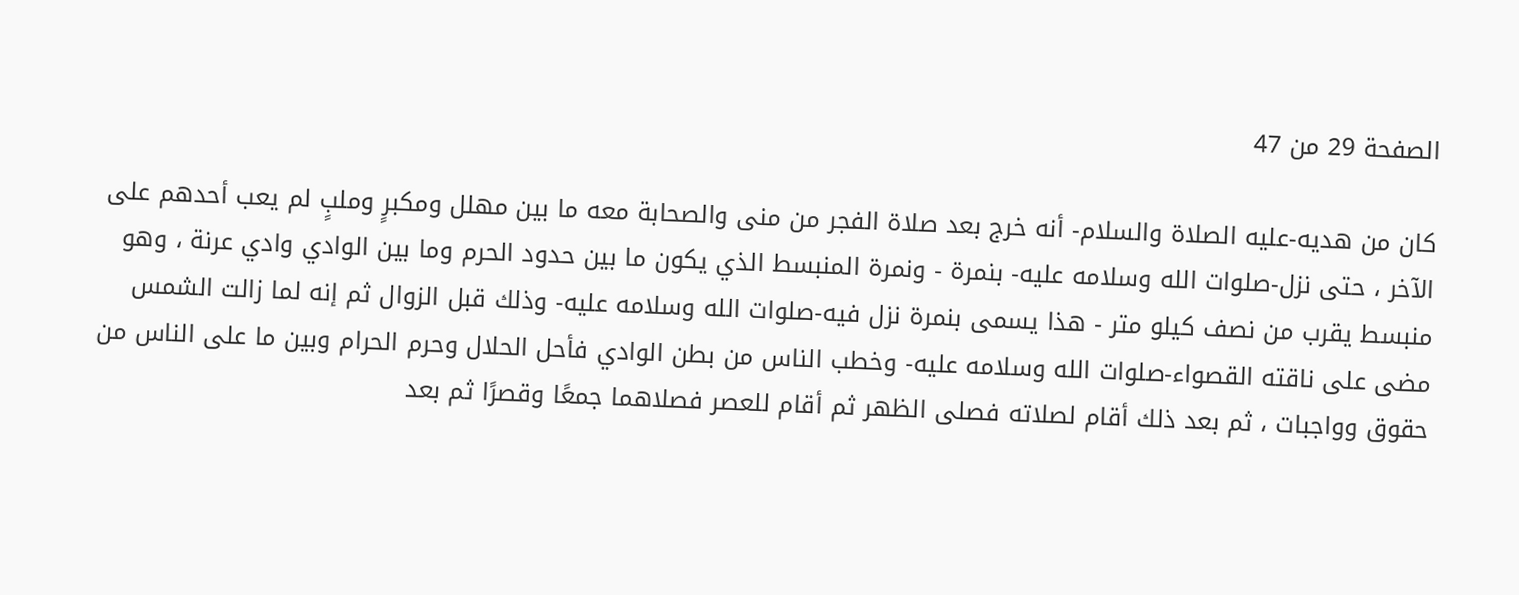الصفحة 29 من 47

كان من هديه-عليه الصلاة والسلام- أنه خرج بعد صلاة الفجر من منى والصحابة معه ما بين مهلل ومكبرٍ وملبٍ لم يعب أحدهم على الآخر ، حتى نزل-صلوات الله وسلامه عليه- بنمرة - ونمرة المنبسط الذي يكون ما بين حدود الحرم وما بين الوادي وادي عرنة ، وهو منبسط يقرب من نصف كيلو متر - هذا يسمى بنمرة نزل فيه-صلوات الله وسلامه عليه- وذلك قبل الزوال ثم إنه لما زالت الشمس مضى على ناقته القصواء-صلوات الله وسلامه عليه- وخطب الناس من بطن الوادي فأحل الحلال وحرم الحرام وبين ما على الناس من حقوق وواجبات ، ثم بعد ذلك أقام لصلاته فصلى الظهر ثم أقام للعصر فصلاهما جمعًا وقصرًا ثم بعد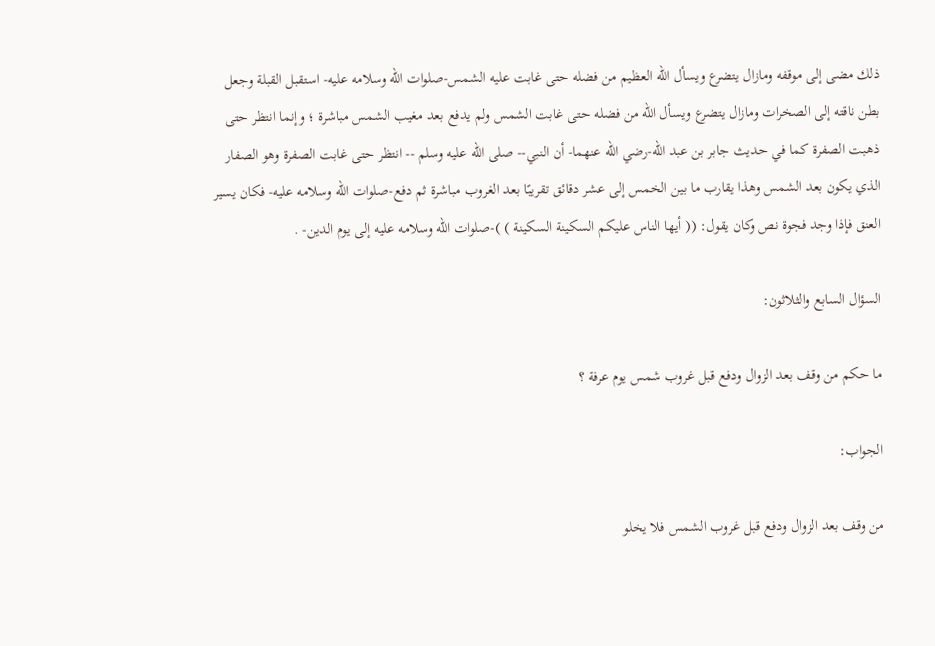ذلك مضى إلى موقفه ومازال يتضرع ويسأل الله العظيم من فضله حتى غابت عليه الشمس-صلوات الله وسلامه عليه- استقبل القبلة وجعل بطن ناقته إلى الصخرات ومازال يتضرع ويسأل الله من فضله حتى غابت الشمس ولم يدفع بعد مغيب الشمس مباشرة ؛ وإنما انتظر حتى ذهبت الصفرة كما في حديث جابر بن عبد الله-رضي الله عنهما- أن النبي-- صلى الله عليه وسلم -- انتظر حتى غابت الصفرة وهو الصفار الذي يكون بعد الشمس وهذا يقارب ما بين الخمس إلى عشر دقائق تقريبًا بعد الغروب مباشرة ثم دفع-صلوات الله وسلامه عليه- فكان يسير العنق فإذا وجد فجوة نص وكان يقول: (( أيها الناس عليكم السكينة السكينة ) )-صلوات الله وسلامه عليه إلى يوم الدين- .

السؤال السابع والثلاثون:

ما حكم من وقف بعد الزوال ودفع قبل غروب شمس يوم عرفة ؟

الجواب:

من وقف بعد الزوال ودفع قبل غروب الشمس فلا يخلو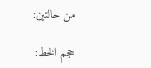من حالتين:

حجم الخط: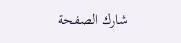شارك الصفحة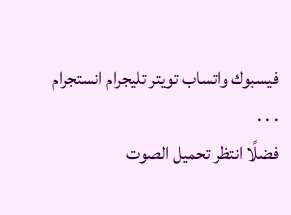فيسبوك واتساب تويتر تليجرام انستجرام
. . .
فضلًا انتظر تحميل الصوت